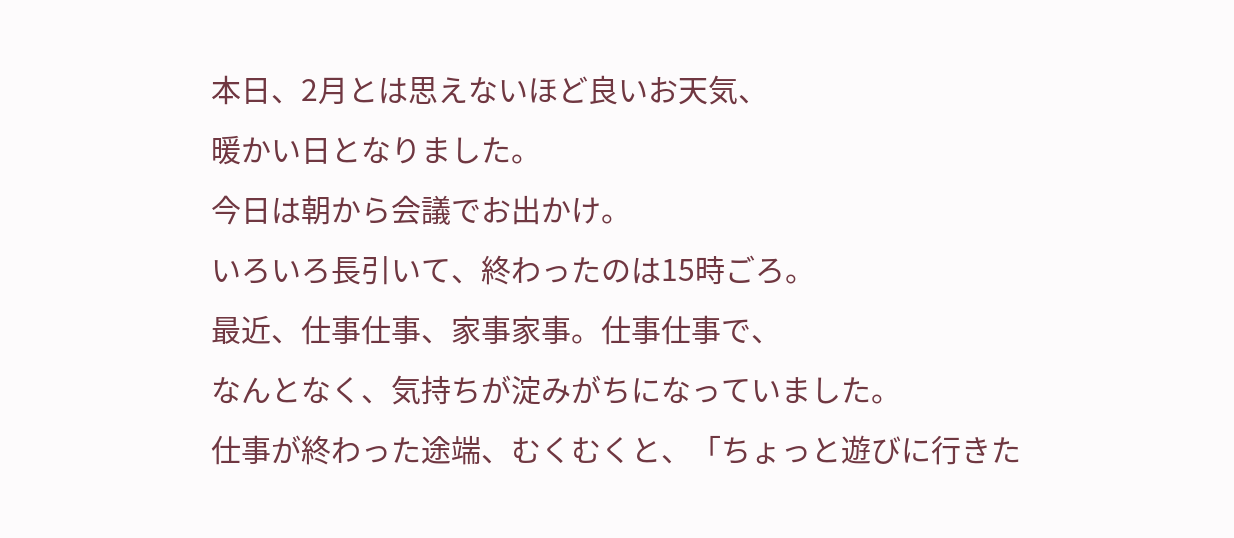本日、2月とは思えないほど良いお天気、
暖かい日となりました。
今日は朝から会議でお出かけ。
いろいろ長引いて、終わったのは15時ごろ。
最近、仕事仕事、家事家事。仕事仕事で、
なんとなく、気持ちが淀みがちになっていました。
仕事が終わった途端、むくむくと、「ちょっと遊びに行きた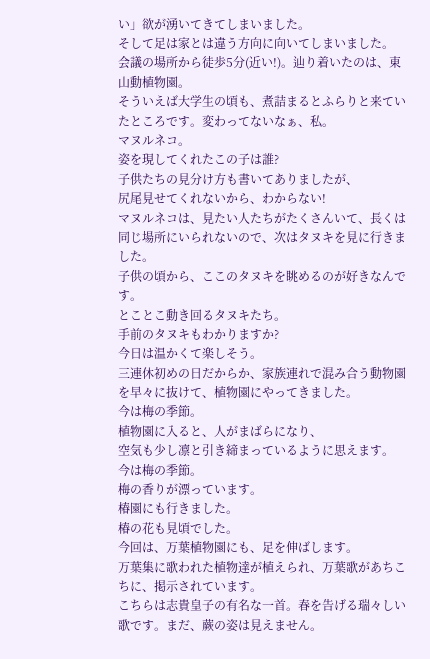い」欲が湧いてきてしまいました。
そして足は家とは違う方向に向いてしまいました。
会議の場所から徒歩5分(近い!)。辿り着いたのは、東山動植物園。
そういえば大学生の頃も、煮詰まるとふらりと来ていたところです。変わってないなぁ、私。
マヌルネコ。
姿を現してくれたこの子は誰?
子供たちの見分け方も書いてありましたが、
尻尾見せてくれないから、わからない!
マヌルネコは、見たい人たちがたくさんいて、長くは同じ場所にいられないので、次はタヌキを見に行きました。
子供の頃から、ここのタヌキを眺めるのが好きなんです。
とことこ動き回るタヌキたち。
手前のタヌキもわかりますか?
今日は温かくて楽しそう。
三連休初めの日だからか、家族連れで混み合う動物園を早々に抜けて、植物園にやってきました。
今は梅の季節。
植物園に入ると、人がまばらになり、
空気も少し凛と引き締まっているように思えます。
今は梅の季節。
梅の香りが漂っています。
椿園にも行きました。
椿の花も見頃でした。
今回は、万葉植物園にも、足を伸ばします。
万葉集に歌われた植物達が植えられ、万葉歌があちこちに、掲示されています。
こちらは志貴皇子の有名な一首。春を告げる瑞々しい歌です。まだ、蕨の姿は見えません。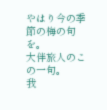やはり今の季節の梅の句を。
大伴旅人のこの一句。
我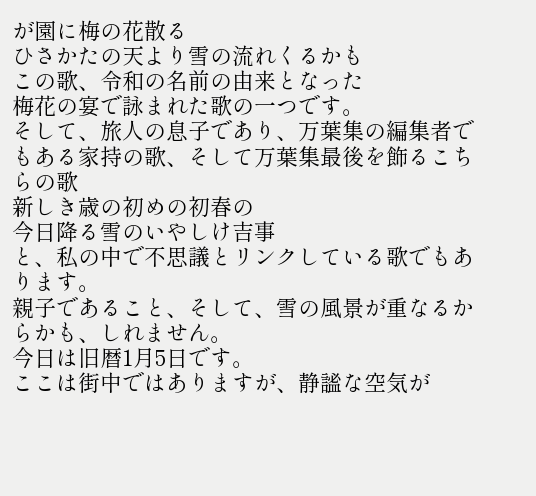が園に梅の花散る
ひさかたの天より雪の流れくるかも
この歌、令和の名前の由来となった
梅花の宴で詠まれた歌の一つです。
そして、旅人の息子であり、万葉集の編集者でもある家持の歌、そして万葉集最後を飾るこちらの歌
新しき歳の初めの初春の
今日降る雪のいやしけ吉事
と、私の中で不思議とリンクしている歌でもあります。
親子であること、そして、雪の風景が重なるからかも、しれません。
今日は旧暦1月5日です。
ここは街中ではありますが、静謐な空気が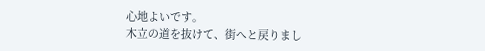心地よいです。
木立の道を抜けて、街へと戻りまし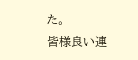た。
皆様良い連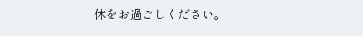休をお過ごしください。